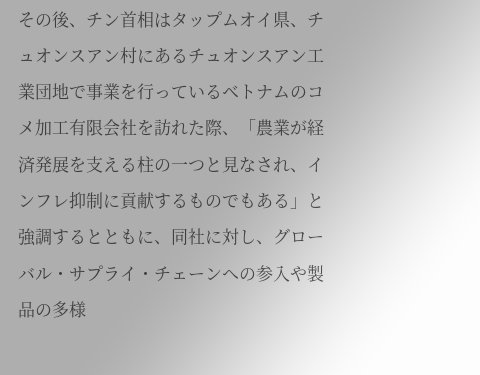その後、チン首相はタップムオイ県、チュオンスアン村にあるチュオンスアン工業団地で事業を行っているベトナムのコメ加工有限会社を訪れた際、「農業が経済発展を支える柱の一つと見なされ、インフレ抑制に貢献するものでもある」と強調するとともに、同社に対し、グローバル・サプライ・チェーンへの参入や製品の多様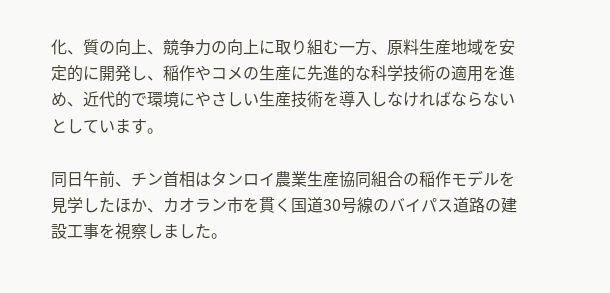化、質の向上、競争力の向上に取り組む一方、原料生産地域を安定的に開発し、稲作やコメの生産に先進的な科学技術の適用を進め、近代的で環境にやさしい生産技術を導入しなければならないとしています。

同日午前、チン首相はタンロイ農業生産協同組合の稲作モデルを見学したほか、カオラン市を貫く国道30号線のバイパス道路の建設工事を視察しました。